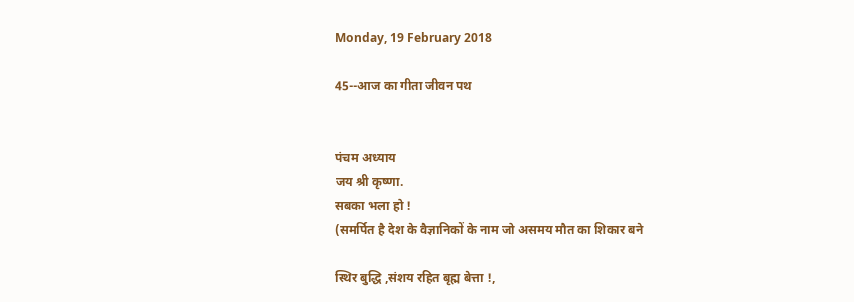Monday, 19 February 2018

45--आज का गीता जीवन पथ


पंचम अध्याय
जय श्री कृष्णा.
सबका भला हो !
(समर्पित है देश के वैज्ञानिकों के नाम जो असमय मौत का शिकार बने

स्थिर बुद्धि ,संशय रहित बृह्म बेत्ता !,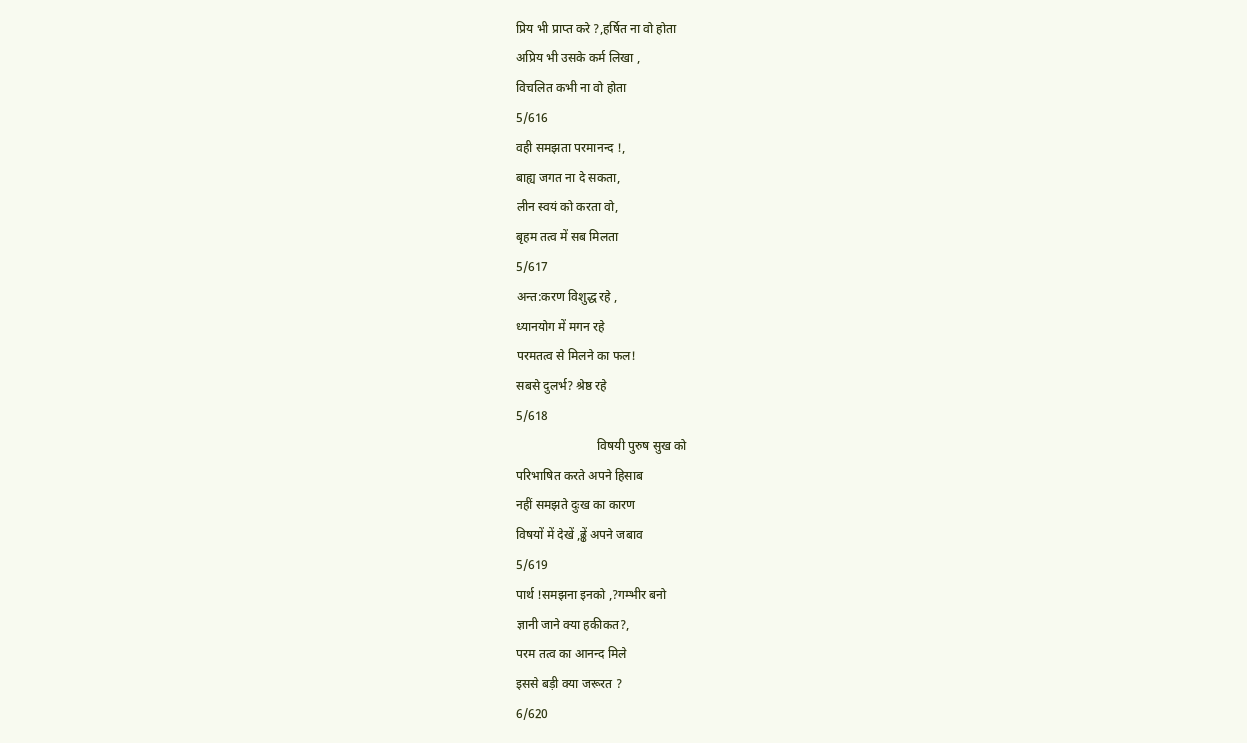प्रिय भी प्राप्त करे ?,हर्षित ना वो होता
अप्रिय भी उसके कर्म लिखा ,
विचलित कभी ना वो होता
5/616
वही समझता परमानन्द !,
बाह्य जगत ना दे सकता,
लीन स्वयं को करता वो,
बृहम तत्व में सब मिलता
5/617
अन्त:करण विशुद्ध रहे ,
ध्यानयोग में मगन रहे
परमतत्व से मिलने का फल!
सबसे दुलर्भ? श्रेष्ठ रहे
5/618
                          विषयी पुरुष सुख को
परिभाषित करते अपने हिसाब
नहीं समझते दुःख का कारण
विषयों में देखें ,ढ्ढें अपने जबाव
5/619
पार्थ !समझना इनको ,?गम्भीर बनो
ज्ञानी जाने क्या हकीकत?,
परम तत्व का आनन्द मिले
इससे बड़ी क्या जरूरत ?
6/620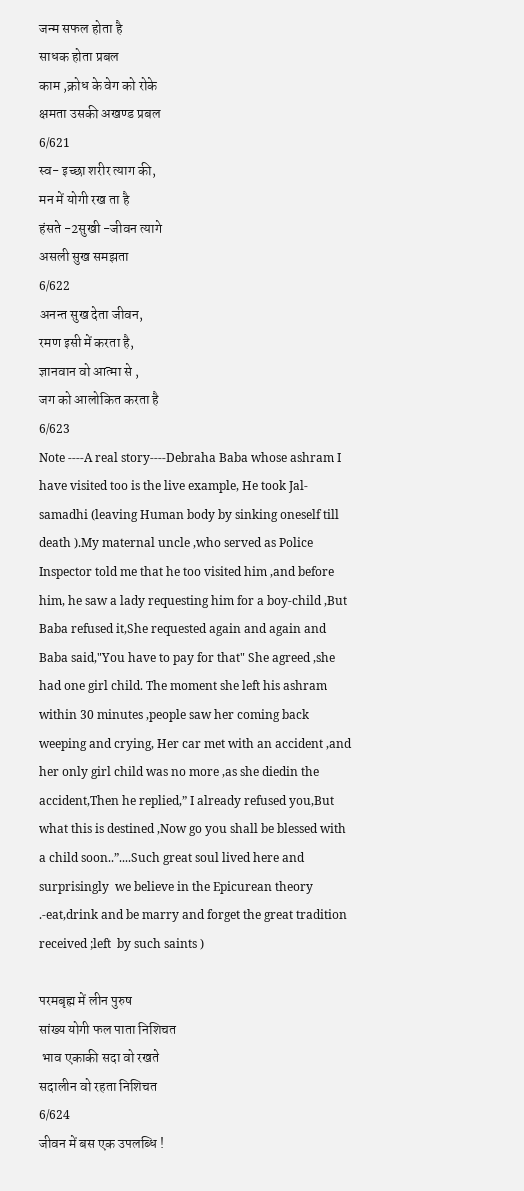जन्म सफल होता है
साधक होता प्रबल
काम ,क्रोध के वेग को रोके
क्षमता उसकी अखण्ड प्रबल
6/621
स्व- इच्छा शरीर त्याग की,
मन में योगी रख ता है
हंसते -2सुखी -जीवन त्यागे
असली सुख समझता
6/622
अनन्त सुख देता जीवन,
रमण इसी में करता है,
ज्ञानवान वो आत्मा से ,
जग को आलोकित करता है
6/623
Note ----A real story----Debraha Baba whose ashram I have visited too is the live example, He took Jal-samadhi (leaving Human body by sinking oneself till death ).My maternal uncle ,who served as Police Inspector told me that he too visited him ,and before him, he saw a lady requesting him for a boy-child ,But Baba refused it,She requested again and again and Baba said,"You have to pay for that" She agreed ,she had one girl child. The moment she left his ashram within 30 minutes ,people saw her coming back weeping and crying, Her car met with an accident ,and her only girl child was no more ,as she diedin the accident,Then he replied,” I already refused you,But what this is destined ,Now go you shall be blessed with a child soon..”....Such great soul lived here and surprisingly  we believe in the Epicurean theory .-eat,drink and be marry and forget the great tradition received ;left  by such saints )

परमबृह्म में लीन पुरुष
सांख्य योगी फल पाता निशिचत
 भाव एकाकी सदा वो रखते
सदालीन वो रहता निशिचत
6/624
जीवन में बस एक उपलब्धि !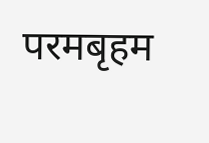परमबृहम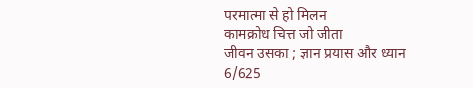परमात्मा से हो मिलन
कामक्रोध चित्त जो जीता
जीवन उसका ; ज्ञान प्रयास और ध्यान
6/625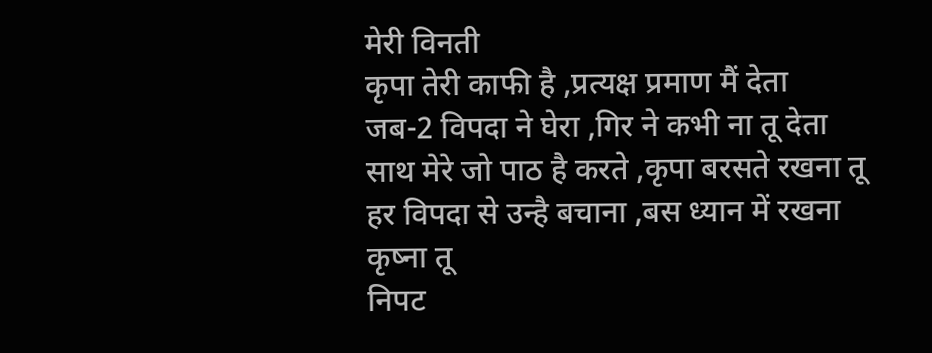मेरी विनती
कृपा तेरी काफी है ,प्रत्यक्ष प्रमाण मैं देता
जब-2 विपदा ने घेरा ,गिर ने कभी ना तू देता
साथ मेरे जो पाठ है करते ,कृपा बरसते रखना तू
हर विपदा से उन्है बचाना ,बस ध्यान में रखना कृष्ना तू
निपट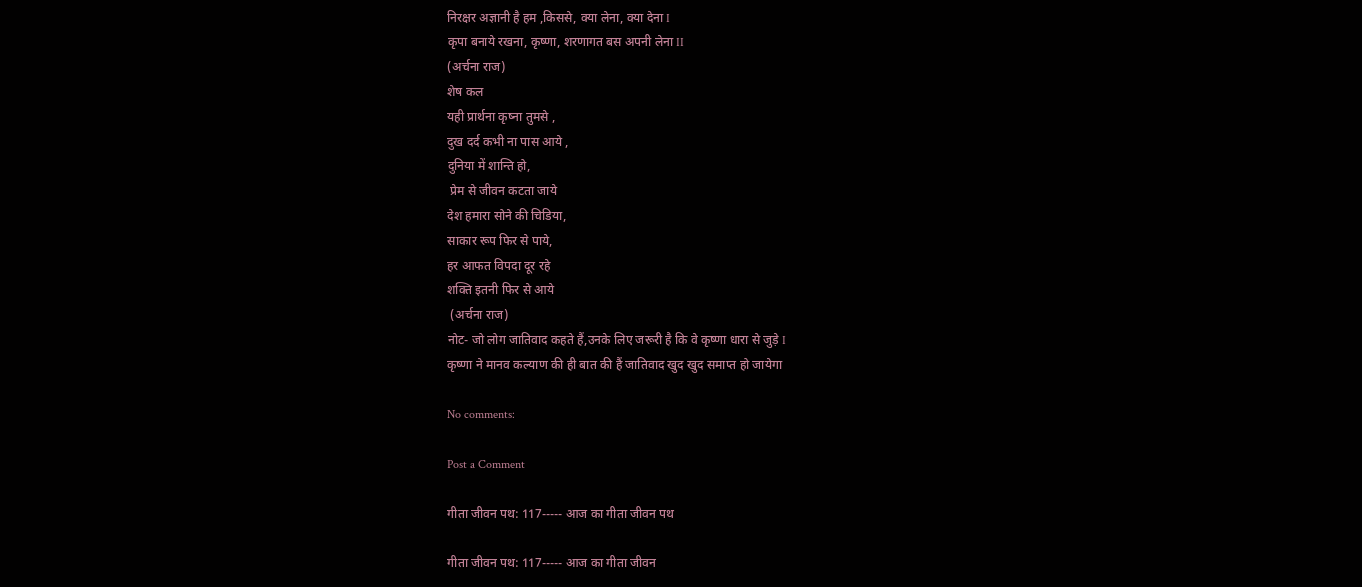निरक्षर अज्ञानी है हम ,किससे, क्या लेना, क्या देना I
कृपा बनाये रखना, कृष्णा, शरणागत बस अपनी लेना II
(अर्चना राज)
शेष कल
यही प्रार्थना कृष्ना तुमसे ,
दुख दर्द कभी ना पास आये ,
दुनिया में शान्ति हो,
 प्रेम से जीवन कटता जाये
देश हमारा सोने की चिडिया,
साकार रूप फिर से पाये,
हर आफत विपदा दूर रहे
शक्ति इतनी फिर से आये
 (अर्चना राज)
नोट- जो लोग जातिवाद कहते हैं,उनके लिए जरूरी है कि वे कृष्णा धारा से जुड़े I
कृष्णा ने मानव कल्याण की ही बात की हैं जातिवाद खुद खुद समाप्त हो जायेगा

No comments:

Post a Comment

गीता जीवन पथ: 117----- आज का गीता जीवन पथ

गीता जीवन पथ: 117----- आज का गीता जीवन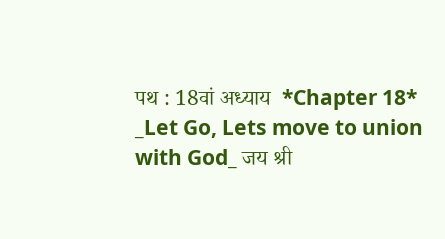पथ : 18वां अध्याय  *Chapter 18* _Let Go, Lets move to union with God_ जय श्री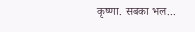कृष्णा. सबका भल...